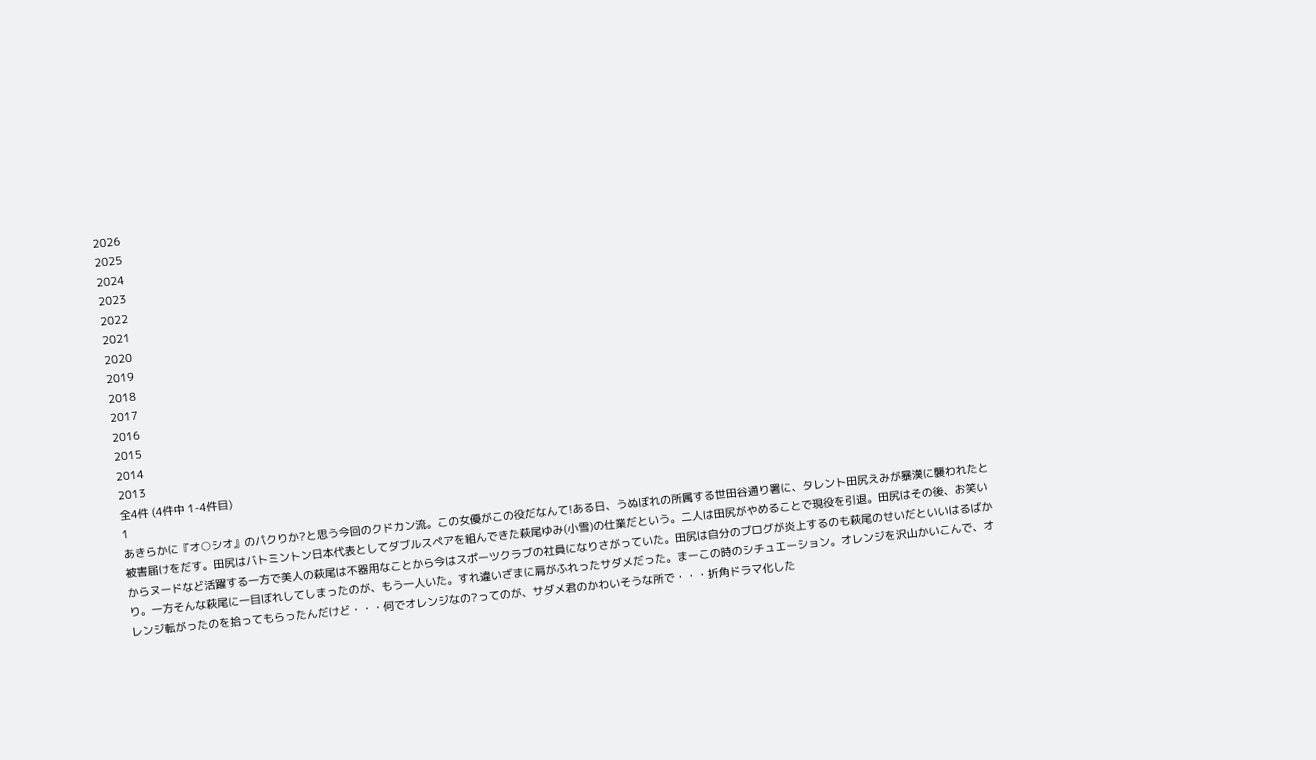2026
2025
2024
2023
2022
2021
2020
2019
2018
2017
2016
2015
2014
2013
全4件 (4件中 1-4件目)
1
あきらかに『オ○シオ』のパクりか?と思う今回のクドカン流。この女優がこの役だなんて!ある日、うぬぼれの所属する世田谷通り署に、タレント田尻えみが暴漢に襲われたと被害届けをだす。田尻はバトミントン日本代表としてダブルスペアを組んできた萩尾ゆみ(小雪)の仕業だという。二人は田尻がやめることで現役を引退。田尻はその後、お笑いからヌードなど活躍する一方で美人の萩尾は不器用なことから今はスポーツクラブの社員になりさがっていた。田尻は自分のブログが炎上するのも萩尾のせいだといいはるばかり。一方そんな萩尾に一目ぼれしてしまったのが、もう一人いた。すれ違いざまに肩がふれったサダメだった。まーこの時のシチュエーション。オレンジを沢山かいこんで、オレンジ転がったのを拾ってもらったんだけど・・・何でオレンジなの?ってのが、サダメ君のかわいそうな所で・・・折角ドラマ化した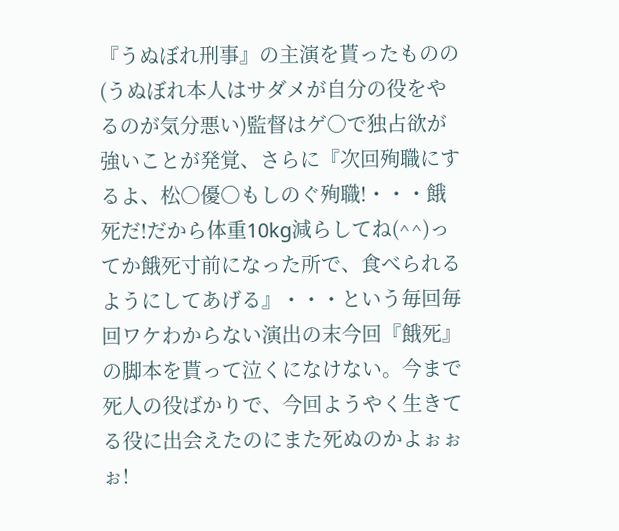『うぬぼれ刑事』の主演を貰ったものの(うぬぼれ本人はサダメが自分の役をやるのが気分悪い)監督はゲ○で独占欲が強いことが発覚、さらに『次回殉職にするよ、松○優○もしのぐ殉職!・・・餓死だ!だから体重10kg減らしてね(^^)ってか餓死寸前になった所で、食べられるようにしてあげる』・・・という毎回毎回ワケわからない演出の末今回『餓死』の脚本を貰って泣くになけない。今まで死人の役ばかりで、今回ようやく生きてる役に出会えたのにまた死ぬのかよぉぉぉ!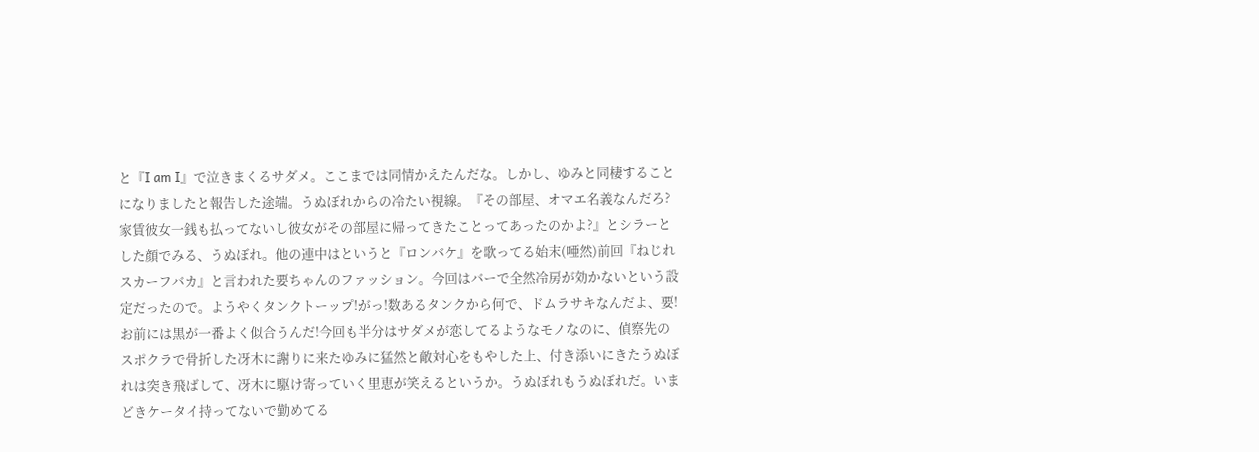と『I am I』で泣きまくるサダメ。ここまでは同情かえたんだな。しかし、ゆみと同棲することになりましたと報告した途端。うぬぼれからの冷たい視線。『その部屋、オマエ名義なんだろ?家賃彼女一銭も払ってないし彼女がその部屋に帰ってきたことってあったのかよ?』とシラーとした顔でみる、うぬぼれ。他の連中はというと『ロンバケ』を歌ってる始末(唖然)前回『ねじれスカーフバカ』と言われた要ちゃんのファッション。今回はバーで全然冷房が効かないという設定だったので。ようやくタンクトーップ!がっ!数あるタンクから何で、ドムラサキなんだよ、要!お前には黒が一番よく似合うんだ!今回も半分はサダメが恋してるようなモノなのに、偵察先のスポクラで骨折した冴木に謝りに来たゆみに猛然と敵対心をもやした上、付き添いにきたうぬぼれは突き飛ばして、冴木に駆け寄っていく里恵が笑えるというか。うぬぼれもうぬぼれだ。いまどきケータイ持ってないで勤めてる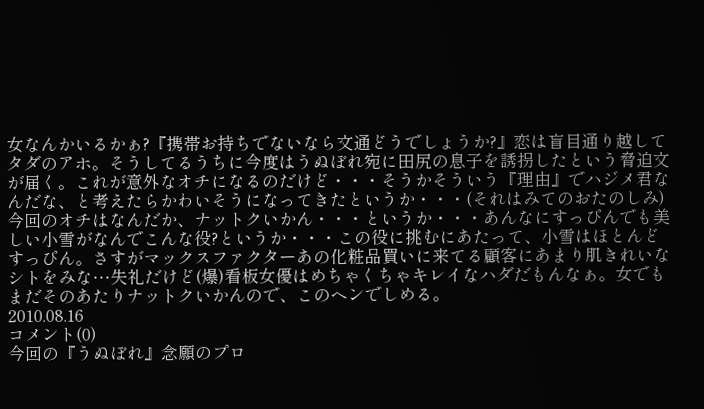女なんかいるかぁ?『携帯お持ちでないなら文通どうでしょうか?』恋は盲目通り越してタダのアホ。そうしてるうちに今度はうぬぼれ宛に田尻の息子を誘拐したという脅迫文が届く。これが意外なオチになるのだけど・・・そうかそういう『理由』でハジメ君なんだな、と考えたらかわいそうになってきたというか・・・(それはみてのおたのしみ)今回のオチはなんだか、ナットクいかん・・・というか・・・あんなにすっぴんでも美しい小雪がなんでこんな役?というか・・・この役に挑むにあたって、小雪はほとんどすっぴん。さすがマックスファクターあの化粧品買いに来てる顧客にあまり肌きれいなシトをみな…失礼だけど(爆)看板女優はめちゃくちゃキレイなハダだもんなぁ。女でもまだそのあたりナットクいかんので、このヘンでしめる。
2010.08.16
コメント(0)
今回の『うぬぼれ』念願のプロ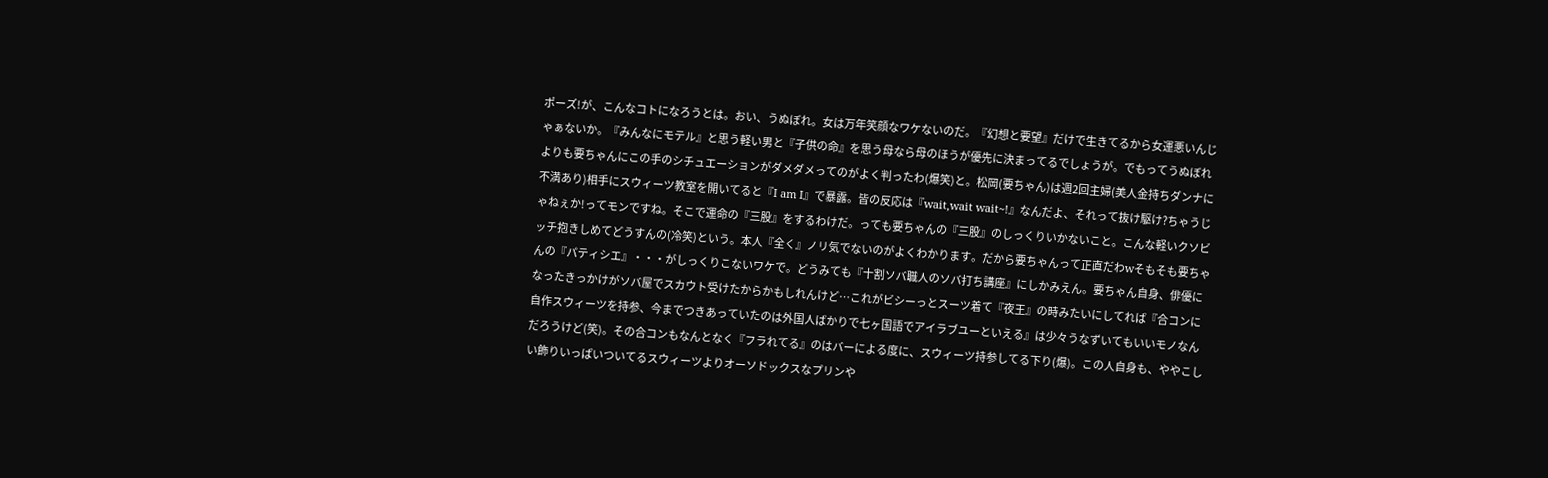ポーズ!が、こんなコトになろうとは。おい、うぬぼれ。女は万年笑顔なワケないのだ。『幻想と要望』だけで生きてるから女運悪いんじゃぁないか。『みんなにモテル』と思う軽い男と『子供の命』を思う母なら母のほうが優先に決まってるでしょうが。でもってうぬぼれよりも要ちゃんにこの手のシチュエーションがダメダメってのがよく判ったわ(爆笑)と。松岡(要ちゃん)は週2回主婦(美人金持ちダンナに不満あり)相手にスウィーツ教室を開いてると『I am I』で暴露。皆の反応は『wait,wait wait~!』なんだよ、それって抜け駆け?ちゃうじゃねぇか!ってモンですね。そこで運命の『三股』をするわけだ。っても要ちゃんの『三股』のしっくりいかないこと。こんな軽いクソビッチ抱きしめてどうすんの(冷笑)という。本人『全く』ノリ気でないのがよくわかります。だから要ちゃんって正直だわwそもそも要ちゃんの『パティシエ』・・・がしっくりこないワケで。どうみても『十割ソバ職人のソバ打ち講座』にしかみえん。要ちゃん自身、俳優になったきっかけがソバ屋でスカウト受けたからかもしれんけど…これがビシーっとスーツ着て『夜王』の時みたいにしてれば『合コンに自作スウィーツを持参、今までつきあっていたのは外国人ばかりで七ヶ国語でアイラブユーといえる』は少々うなずいてもいいモノなんだろうけど(笑)。その合コンもなんとなく『フラれてる』のはバーによる度に、スウィーツ持参してる下り(爆)。この人自身も、ややこしい飾りいっぱいついてるスウィーツよりオーソドックスなプリンや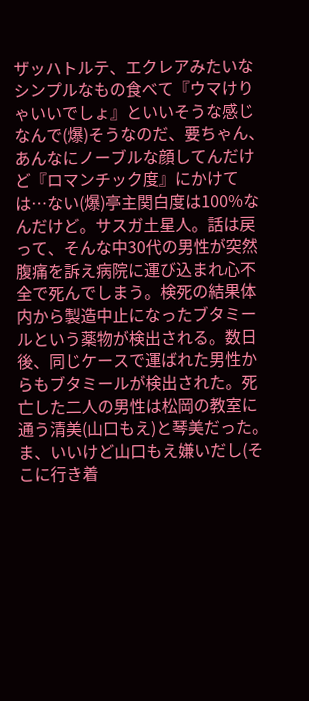ザッハトルテ、エクレアみたいなシンプルなもの食べて『ウマけりゃいいでしょ』といいそうな感じなんで(爆)そうなのだ、要ちゃん、あんなにノーブルな顔してんだけど『ロマンチック度』にかけては…ない(爆)亭主関白度は100%なんだけど。サスガ土星人。話は戻って、そんな中30代の男性が突然腹痛を訴え病院に運び込まれ心不全で死んでしまう。検死の結果体内から製造中止になったブタミールという薬物が検出される。数日後、同じケースで運ばれた男性からもブタミールが検出された。死亡した二人の男性は松岡の教室に通う清美(山口もえ)と琴美だった。ま、いいけど山口もえ嫌いだし(そこに行き着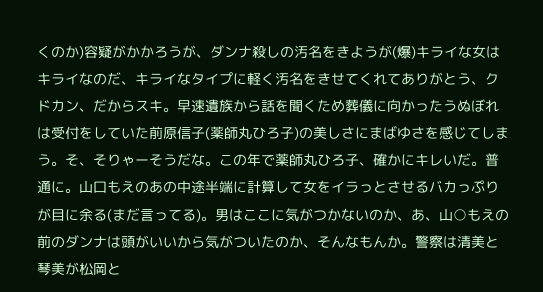くのか)容疑がかかろうが、ダンナ殺しの汚名をきようが(爆)キライな女はキライなのだ、キライなタイプに軽く汚名をきせてくれてありがとう、クドカン、だからスキ。早速遺族から話を聞くため葬儀に向かったうぬぼれは受付をしていた前原信子(薬師丸ひろ子)の美しさにまばゆさを感じてしまう。そ、そりゃーそうだな。この年で薬師丸ひろ子、確かにキレいだ。普通に。山口もえのあの中途半端に計算して女をイラっとさせるバカっぷりが目に余る(まだ言ってる)。男はここに気がつかないのか、あ、山○もえの前のダンナは頭がいいから気がついたのか、そんなもんか。警察は清美と琴美が松岡と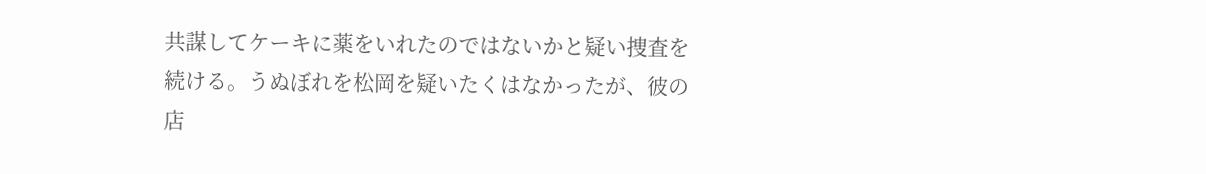共謀してケーキに薬をいれたのではないかと疑い捜査を続ける。うぬぼれを松岡を疑いたくはなかったが、彼の店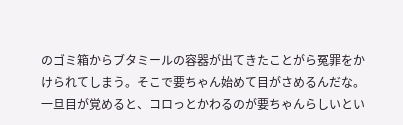のゴミ箱からブタミールの容器が出てきたことがら冤罪をかけられてしまう。そこで要ちゃん始めて目がさめるんだな。一旦目が覚めると、コロっとかわるのが要ちゃんらしいとい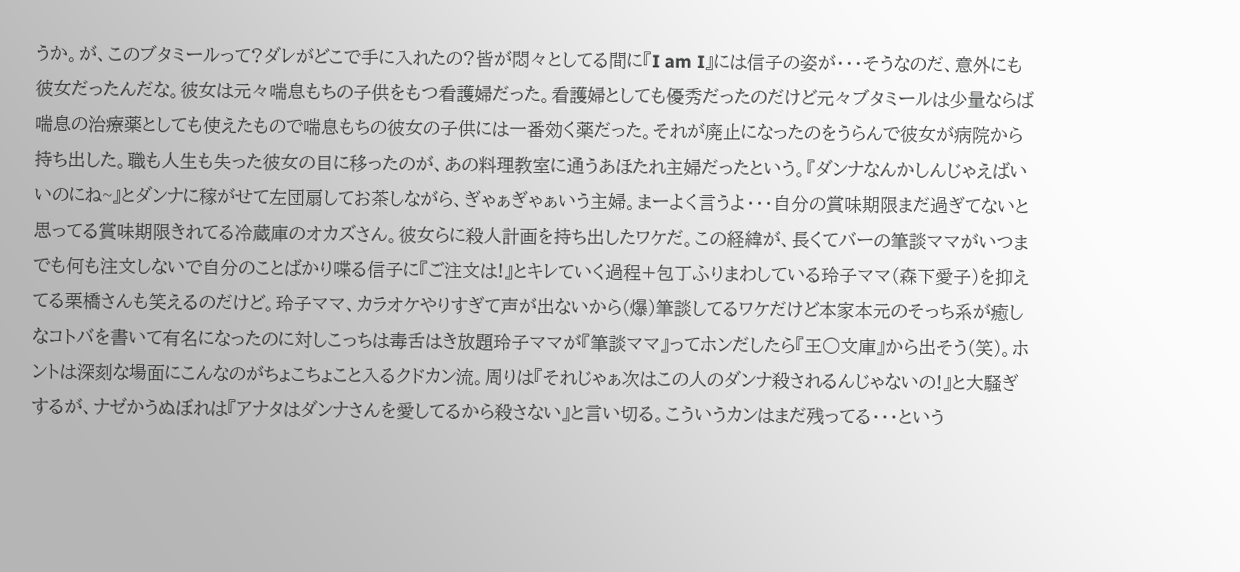うか。が、このブタミールって?ダレがどこで手に入れたの?皆が悶々としてる間に『I am I』には信子の姿が・・・そうなのだ、意外にも彼女だったんだな。彼女は元々喘息もちの子供をもつ看護婦だった。看護婦としても優秀だったのだけど元々ブタミールは少量ならば喘息の治療薬としても使えたもので喘息もちの彼女の子供には一番効く薬だった。それが廃止になったのをうらんで彼女が病院から持ち出した。職も人生も失った彼女の目に移ったのが、あの料理教室に通うあほたれ主婦だったという。『ダンナなんかしんじゃえばいいのにね~』とダンナに稼がせて左団扇してお茶しながら、ぎゃぁぎゃぁいう主婦。まーよく言うよ・・・自分の賞味期限まだ過ぎてないと思ってる賞味期限きれてる冷蔵庫のオカズさん。彼女らに殺人計画を持ち出したワケだ。この経緯が、長くてバーの筆談ママがいつまでも何も注文しないで自分のことばかり喋る信子に『ご注文は!』とキレていく過程+包丁ふりまわしている玲子ママ(森下愛子)を抑えてる栗橋さんも笑えるのだけど。玲子ママ、カラオケやりすぎて声が出ないから(爆)筆談してるワケだけど本家本元のそっち系が癒しなコトバを書いて有名になったのに対しこっちは毒舌はき放題玲子ママが『筆談ママ』ってホンだしたら『王○文庫』から出そう(笑)。ホントは深刻な場面にこんなのがちょこちょこと入るクドカン流。周りは『それじゃぁ次はこの人のダンナ殺されるんじゃないの!』と大騒ぎするが、ナゼかうぬぼれは『アナタはダンナさんを愛してるから殺さない』と言い切る。こういうカンはまだ残ってる・・・という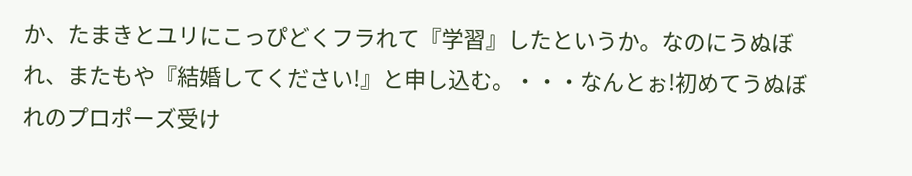か、たまきとユリにこっぴどくフラれて『学習』したというか。なのにうぬぼれ、またもや『結婚してください!』と申し込む。・・・なんとぉ!初めてうぬぼれのプロポーズ受け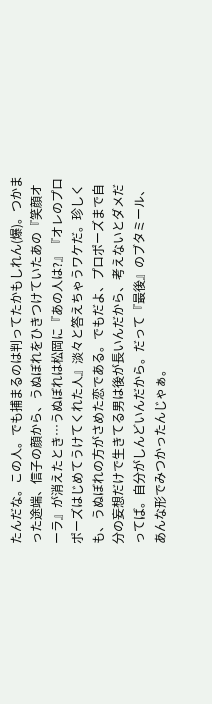たんだな。この人。でも捕まるのは判ってたかもしれん(爆)。つかまった途端、信子の顔から、うぬぼれをひきつけていたあの『笑顔オーラ』が消えたとき…うぬぼれは松岡に『あの人は?』『オレのプロポーズはじめてうけてくれた人』淡々と答えちゃうワケだ。珍しくも、うぬぼれの方がさめた恋である。でもだよ、プロポーズまで自分の妄想だけで生きてる男は後が長いんだから、考えないとダメだってば。自分がしんどいんだから。だって『最後』のブタミール、あんな形でみつかったんじゃぁ。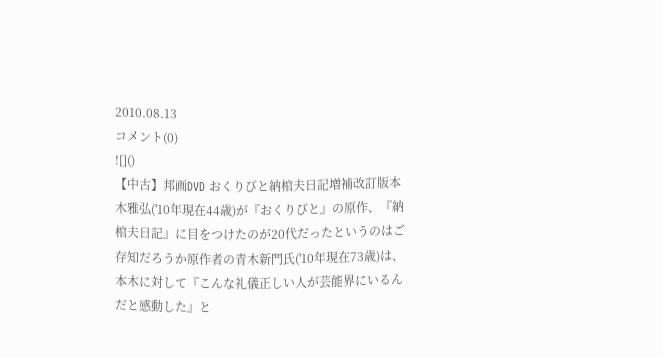2010.08.13
コメント(0)
![]()
【中古】邦画DVD おくりびと納棺夫日記増補改訂版本木雅弘('10年現在44歳)が『おくりびと』の原作、『納棺夫日記』に目をつけたのが20代だったというのはご存知だろうか原作者の青木新門氏('10年現在73歳)は、本木に対して『こんな礼儀正しい人が芸能界にいるんだと感動した』と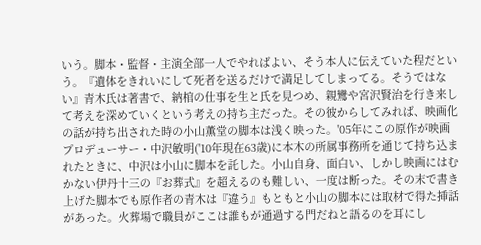いう。脚本・監督・主演全部一人でやればよい、そう本人に伝えていた程だという。『遺体をきれいにして死者を送るだけで満足してしまってる。そうではない』青木氏は著書で、納棺の仕事を生と氏を見つめ、親鸞や宮沢賢治を行き来して考えを深めていくという考えの持ち主だった。その彼からしてみれば、映画化の話が持ち出された時の小山薫堂の脚本は浅く映った。'05年にこの原作が映画プロデューサー・中沢敏明('10年現在63歳)に本木の所属事務所を通じて持ち込まれたときに、中沢は小山に脚本を託した。小山自身、面白い、しかし映画にはむかない伊丹十三の『お葬式』を超えるのも難しい、一度は断った。その末で書き上げた脚本でも原作者の青木は『違う』もともと小山の脚本には取材で得た挿話があった。火葬場で職員がここは誰もが通過する門だねと語るのを耳にし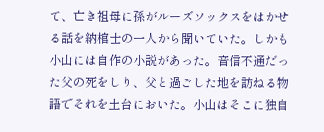て、亡き祖母に孫がルーズソックスをはかせる話を納棺士の一人から聞いていた。しかも小山には自作の小説があった。音信不通だった父の死をしり、父と過ごした地を訪ねる物語でそれを土台においた。小山はそこに独自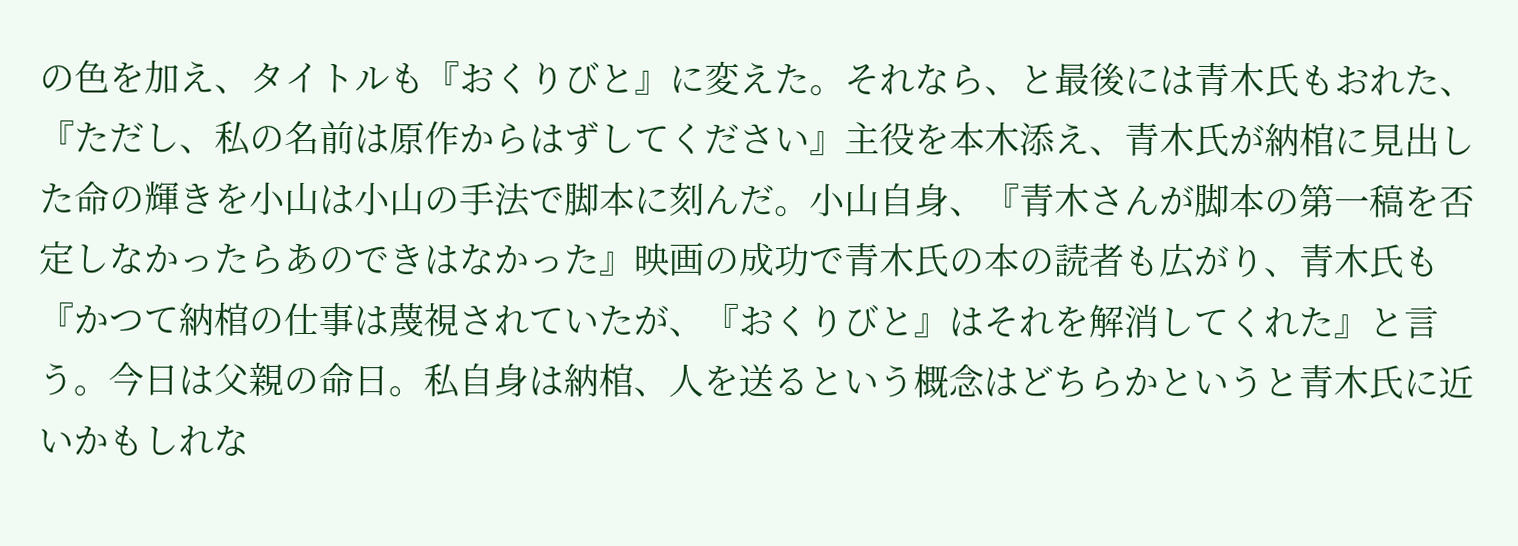の色を加え、タイトルも『おくりびと』に変えた。それなら、と最後には青木氏もおれた、『ただし、私の名前は原作からはずしてください』主役を本木添え、青木氏が納棺に見出した命の輝きを小山は小山の手法で脚本に刻んだ。小山自身、『青木さんが脚本の第一稿を否定しなかったらあのできはなかった』映画の成功で青木氏の本の読者も広がり、青木氏も『かつて納棺の仕事は蔑視されていたが、『おくりびと』はそれを解消してくれた』と言う。今日は父親の命日。私自身は納棺、人を送るという概念はどちらかというと青木氏に近いかもしれな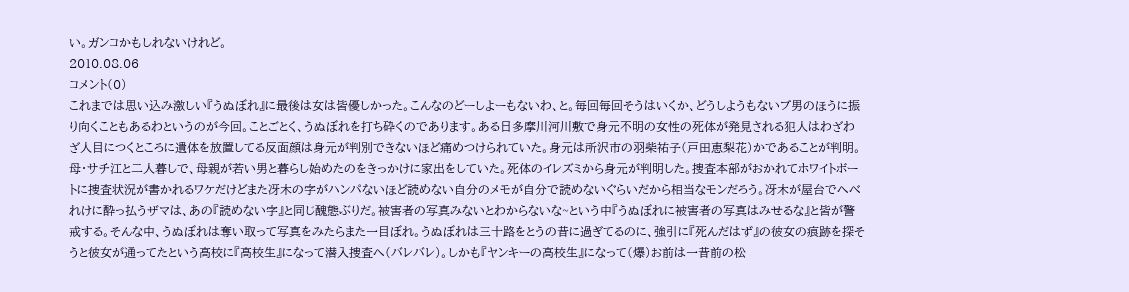い。ガンコかもしれないけれど。
2010.08.06
コメント(0)
これまでは思い込み激しい『うぬぼれ』に最後は女は皆優しかった。こんなのどーしよーもないわ、と。毎回毎回そうはいくか、どうしようもないブ男のほうに振り向くこともあるわというのが今回。ことごとく、うぬぼれを打ち砕くのであります。ある日多摩川河川敷で身元不明の女性の死体が発見される犯人はわざわざ人目につくところに遺体を放置してる反面顔は身元が判別できないほど痛めつけられていた。身元は所沢市の羽柴祐子(戸田恵梨花)かであることが判明。母・サチ江と二人暮しで、母親が若い男と暮らし始めたのをきっかけに家出をしていた。死体のイレズミから身元が判明した。捜査本部がおかれてホワイトボートに捜査状況が書かれるワケだけどまた冴木の字がハンパないほど読めない自分のメモが自分で読めないぐらいだから相当なモンだろう。冴木が屋台でへべれけに酔っ払うザマは、あの『読めない字』と同じ醜態ぶりだ。被害者の写真みないとわからないな~という中『うぬぼれに被害者の写真はみせるな』と皆が警戒する。そんな中、うぬぼれは奪い取って写真をみたらまた一目ぼれ。うぬぼれは三十路をとうの昔に過ぎてるのに、強引に『死んだはず』の彼女の痕跡を探そうと彼女が通ってたという高校に『高校生』になって潜入捜査へ(バレバレ)。しかも『ヤンキーの高校生』になって(爆)お前は一昔前の松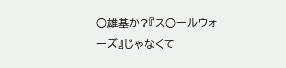○雄基か?『ス○ールウォーズ』じゃなくて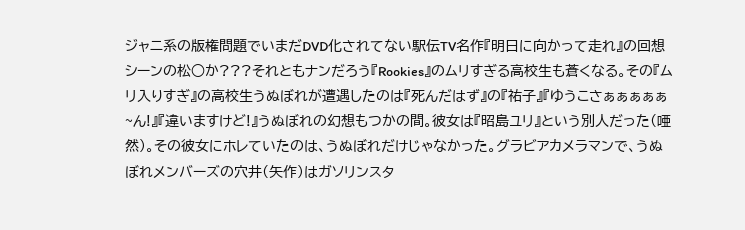ジャニ系の版権問題でいまだDVD化されてない駅伝TV名作『明日に向かって走れ』の回想シーンの松○か???それともナンだろう『Rookies』のムリすぎる高校生も蒼くなる。その『ムリ入りすぎ』の高校生うぬぼれが遭遇したのは『死んだはず』の『祐子』『ゆうこさぁぁぁぁぁ~ん!』『違いますけど!』うぬぼれの幻想もつかの間。彼女は『昭島ユリ』という別人だった(唖然)。その彼女にホレていたのは、うぬぼれだけじゃなかった。グラビアカメラマンで、うぬぼれメンバーズの穴井(矢作)はガソリンスタ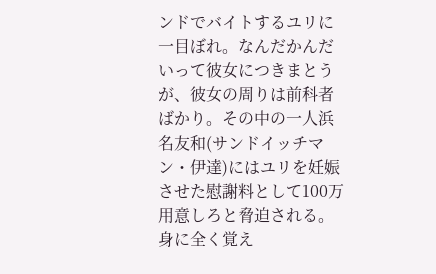ンドでバイトするユリに一目ぼれ。なんだかんだいって彼女につきまとうが、彼女の周りは前科者ばかり。その中の一人浜名友和(サンドイッチマン・伊達)にはユリを妊娠させた慰謝料として100万用意しろと脅迫される。身に全く覚え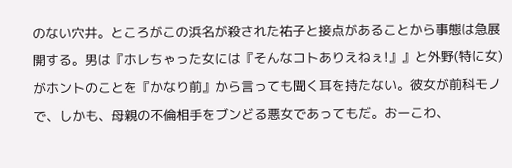のない穴井。ところがこの浜名が殺された祐子と接点があることから事態は急展開する。男は『ホレちゃった女には『そんなコトありえねぇ!』』と外野(特に女)がホントのことを『かなり前』から言っても聞く耳を持たない。彼女が前科モノで、しかも、母親の不倫相手をブンどる悪女であってもだ。おーこわ、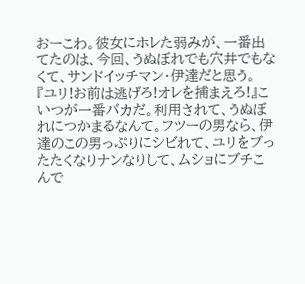おーこわ。彼女にホレた弱みが、一番出てたのは、今回、うぬぼれでも穴井でもなくて、サンドイッチマン・伊達だと思う。『ユリ!お前は逃げろ!オレを捕まえろ!』こいつが一番バカだ。利用されて、うぬぼれにつかまるなんて。フツーの男なら、伊達のこの男っぷりにシビれて、ユリをブったたくなりナンなりして、ムショにブチこんで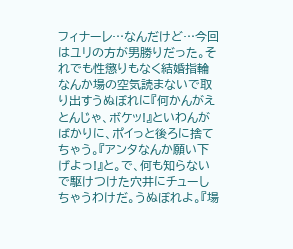フィナーレ…なんだけど…今回はユリの方が男勝りだった。それでも性懲りもなく結婚指輪なんか場の空気読まないで取り出すうぬぼれに『何かんがえとんじゃ、ボケッ!』といわんがばかりに、ポイっと後ろに捨てちゃう。『アンタなんか願い下げよっ!』と。で、何も知らないで駆けつけた穴井にチューしちゃうわけだ。うぬぼれよ。『場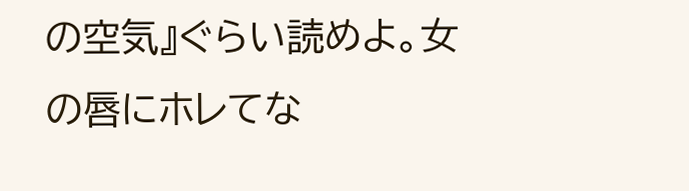の空気』ぐらい読めよ。女の唇にホレてな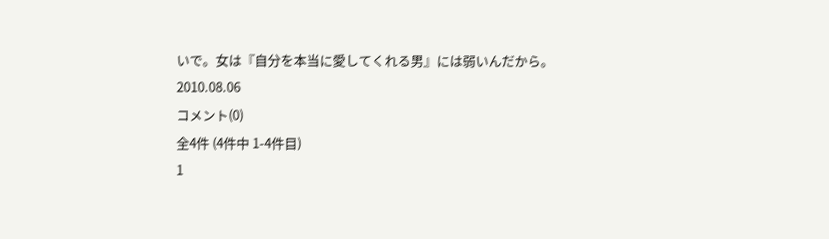いで。女は『自分を本当に愛してくれる男』には弱いんだから。
2010.08.06
コメント(0)
全4件 (4件中 1-4件目)
1